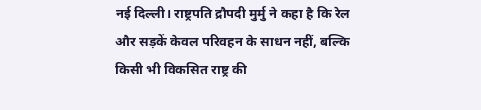नई दिल्ली। राष्ट्रपति द्रौपदी मुर्मु ने कहा है कि रेल और सड़कें केवल परिवहन के साधन नहीं, बल्कि किसी भी विकसित राष्ट्र की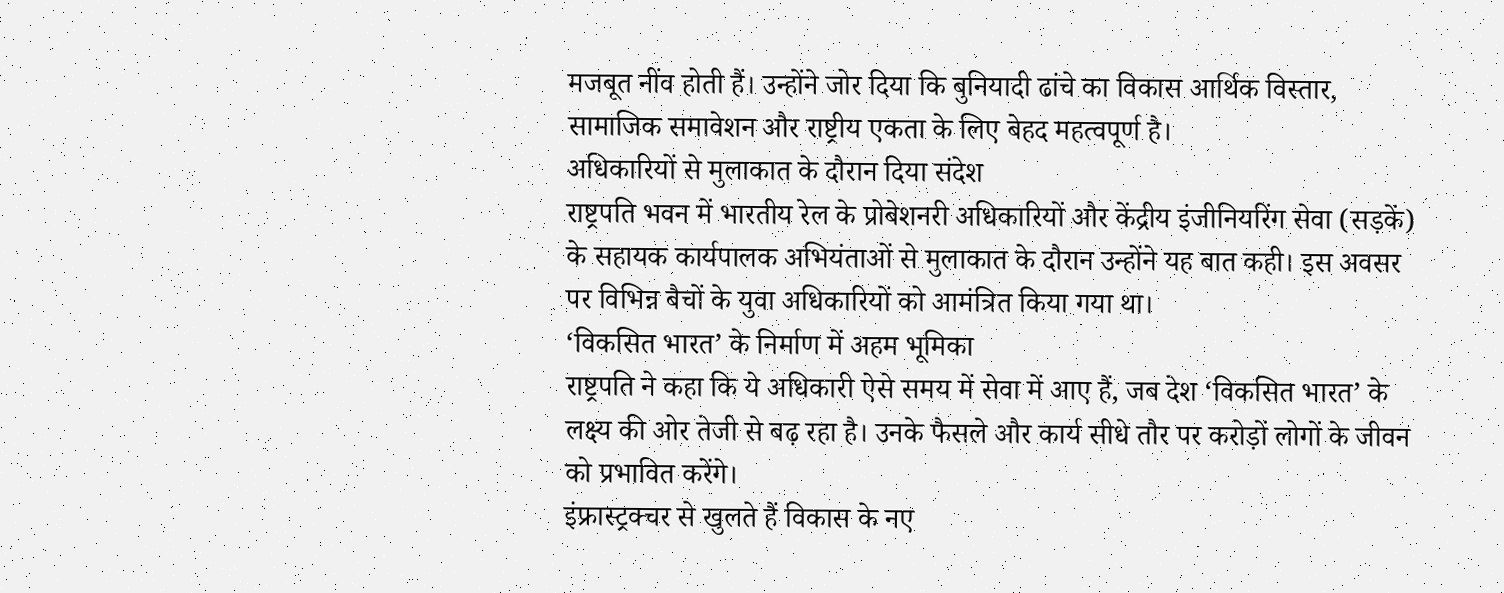मजबूत नींव होती हैं। उन्होंने जोर दिया कि बुनियादी ढांचे का विकास आर्थिक विस्तार, सामाजिक समावेशन और राष्ट्रीय एकता के लिए बेहद महत्वपूर्ण है।
अधिकारियों से मुलाकात के दौरान दिया संदेश
राष्ट्रपति भवन में भारतीय रेल के प्रोबेशनरी अधिकारियों और केंद्रीय इंजीनियरिंग सेवा (सड़कें) के सहायक कार्यपालक अभियंताओं से मुलाकात के दौरान उन्होंने यह बात कही। इस अवसर पर विभिन्न बैचों के युवा अधिकारियों को आमंत्रित किया गया था।
‘विकसित भारत’ के निर्माण में अहम भूमिका
राष्ट्रपति ने कहा कि ये अधिकारी ऐसे समय में सेवा में आए हैं, जब देश ‘विकसित भारत’ के लक्ष्य की ओर तेजी से बढ़ रहा है। उनके फैसले और कार्य सीधे तौर पर करोड़ों लोगों के जीवन को प्रभावित करेंगे।
इंफ्रास्ट्रक्चर से खुलते हैं विकास के नए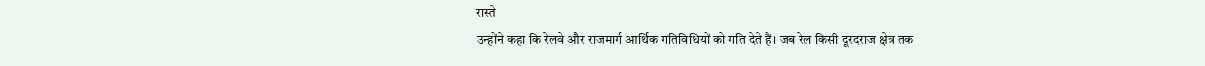रास्ते
उन्होंने कहा कि रेलवे और राजमार्ग आर्थिक गतिविधियों को गति देते हैं। जब रेल किसी दूरदराज क्षेत्र तक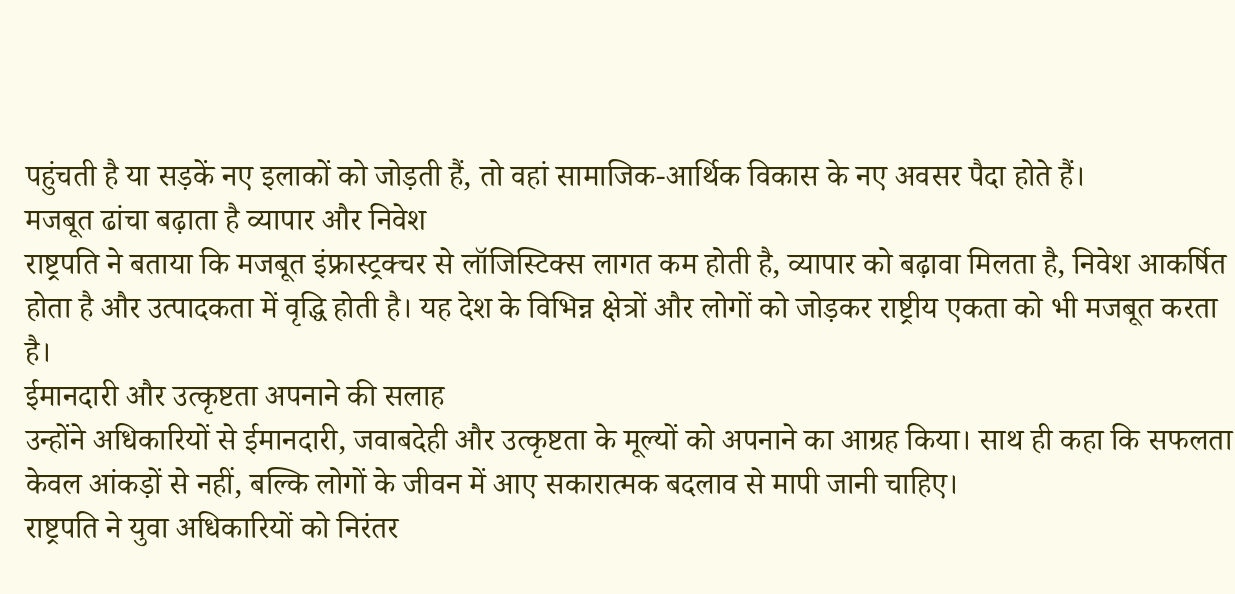पहुंचती है या सड़कें नए इलाकों को जोड़ती हैं, तो वहां सामाजिक-आर्थिक विकास के नए अवसर पैदा होते हैं।
मजबूत ढांचा बढ़ाता है व्यापार और निवेश
राष्ट्रपति ने बताया कि मजबूत इंफ्रास्ट्रक्चर से लॉजिस्टिक्स लागत कम होती है, व्यापार को बढ़ावा मिलता है, निवेश आकर्षित होता है और उत्पादकता में वृद्धि होती है। यह देश के विभिन्न क्षेत्रों और लोगों को जोड़कर राष्ट्रीय एकता को भी मजबूत करता है।
ईमानदारी और उत्कृष्टता अपनाने की सलाह
उन्होंने अधिकारियों से ईमानदारी, जवाबदेही और उत्कृष्टता के मूल्यों को अपनाने का आग्रह किया। साथ ही कहा कि सफलता केवल आंकड़ों से नहीं, बल्कि लोगों के जीवन में आए सकारात्मक बदलाव से मापी जानी चाहिए।
राष्ट्रपति ने युवा अधिकारियों को निरंतर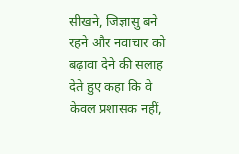सीखने, जिज्ञासु बने रहने और नवाचार को बढ़ावा देने की सलाह देते हुए कहा कि वे केवल प्रशासक नहीं,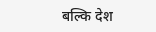बल्कि देश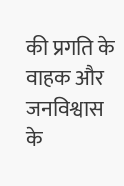की प्रगति के वाहक और जनविश्वास के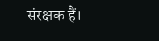संरक्षक हैं।